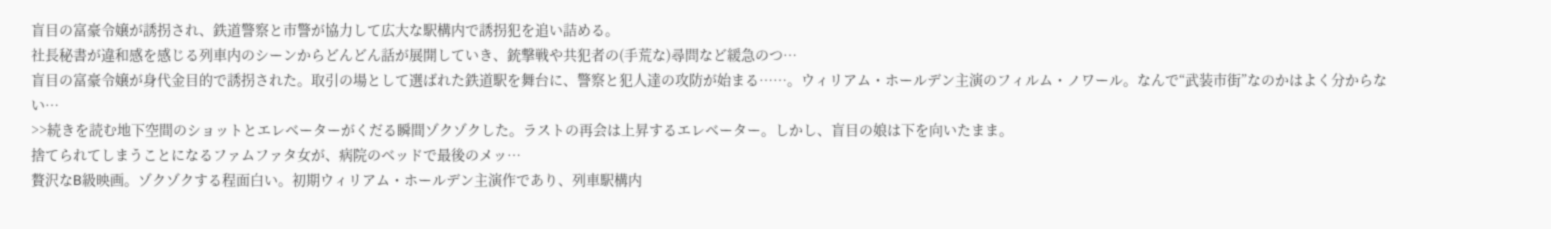盲目の富豪令嬢が誘拐され、鉄道警察と市警が協力して広大な駅構内で誘拐犯を追い詰める。
社長秘書が違和感を感じる列車内のシーンからどんどん話が展開していき、銃撃戦や共犯者の(手荒な)尋問など緩急のつ…
盲目の富豪令嬢が身代金目的で誘拐された。取引の場として選ばれた鉄道駅を舞台に、警察と犯人達の攻防が始まる……。ウィリアム・ホールデン主演のフィルム・ノワール。なんで“武装市街”なのかはよく分からない…
>>続きを読む地下空間のショットとエレベーターがくだる瞬間ゾクゾクした。ラストの再会は上昇するエレベーター。しかし、盲目の娘は下を向いたまま。
捨てられてしまうことになるファムファタ女が、病院のベッドで最後のメッ…
贅沢なB級映画。ゾクゾクする程面白い。初期ウィリアム・ホールデン主演作であり、列車駅構内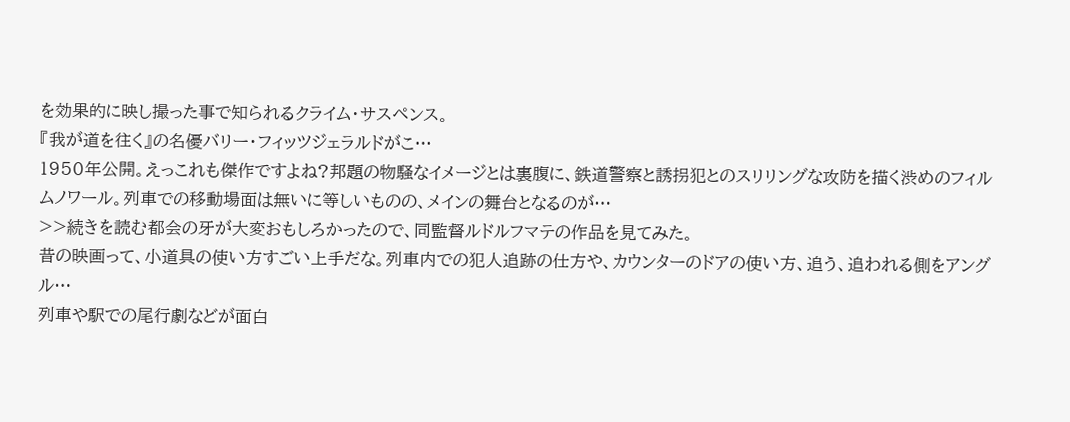を効果的に映し撮った事で知られるクライム・サスペンス。
『我が道を往く』の名優バリー・フィッツジェラルドがこ…
1950年公開。えっこれも傑作ですよね?邦題の物騒なイメージとは裏腹に、鉄道警察と誘拐犯とのスリリングな攻防を描く渋めのフィルムノワール。列車での移動場面は無いに等しいものの、メインの舞台となるのが…
>>続きを読む都会の牙が大変おもしろかったので、同監督ルドルフマテの作品を見てみた。
昔の映画って、小道具の使い方すごい上手だな。列車内での犯人追跡の仕方や、カウンターのドアの使い方、追う、追われる側をアングル…
列車や駅での尾行劇などが面白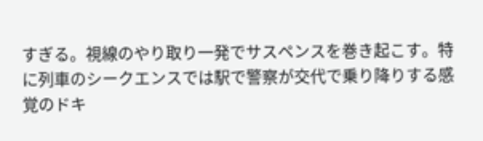すぎる。視線のやり取り一発でサスペンスを巻き起こす。特に列車のシークエンスでは駅で警察が交代で乗り降りする感覚のドキ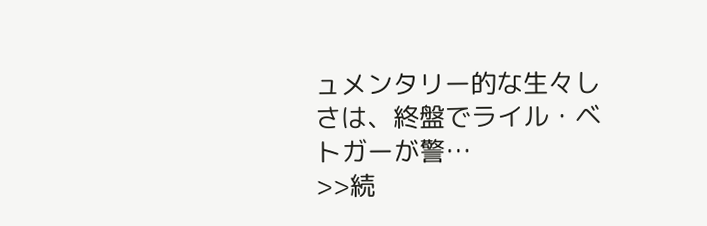ュメンタリー的な生々しさは、終盤でライル・ベトガーが警…
>>続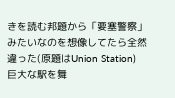きを読む邦題から「要塞警察」みたいなのを想像してたら全然違った(原題はUnion Station)
巨大な駅を舞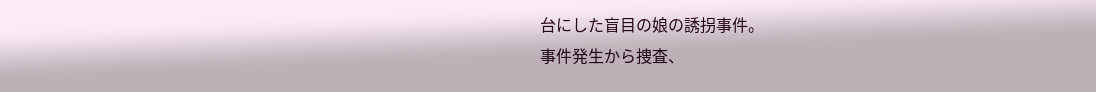台にした盲目の娘の誘拐事件。
事件発生から捜査、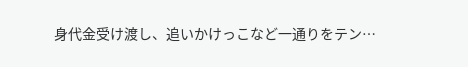身代金受け渡し、追いかけっこなど一通りをテン…